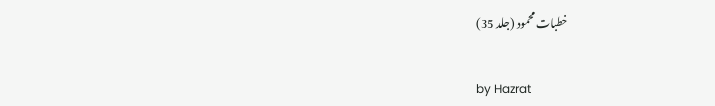خطبات محمود (جلد 35)

by Hazrat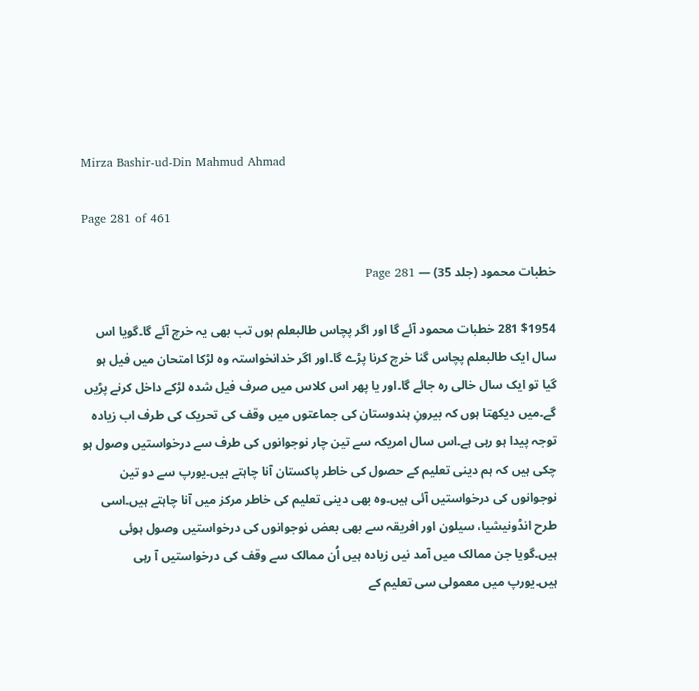Mirza Bashir-ud-Din Mahmud Ahmad

Page 281 of 461

خطبات محمود (جلد 35) — Page 281

$1954 281 خطبات محمود آئے گا اور اگر پچاس طالبعلم ہوں تب بھی یہ خرچ آئے گا۔گویا اس سال ایک طالبعلم پچاس گنا خرچ کرنا پڑے گا۔اور اگر خدانخواستہ وہ لڑکا امتحان میں فیل ہو گیا تو ایک سال خالی رہ جائے گا۔اور یا پھر اس کلاس میں صرف فیل شدہ لڑکے داخل کرنے پڑیں گے۔میں دیکھتا ہوں کہ بیرونِ ہندوستان کی جماعتوں میں وقف کی تحریک کی طرف اب زیادہ توجہ پیدا ہو رہی ہے۔اس سال امریکہ سے تین چار نوجوانوں کی طرف سے درخواستیں وصول ہو چکی ہیں کہ ہم دینی تعلیم کے حصول کی خاطر پاکستان آنا چاہتے ہیں۔یورپ سے دو تین نوجوانوں کی درخواستیں آئی ہیں۔وہ بھی دینی تعلیم کی خاطر مرکز میں آنا چاہتے ہیں۔اسی طرح انڈونیشیا، سیلون اور افریقہ سے بھی بعض نوجوانوں کی درخواستیں وصول ہوئی ہیں۔گویا جن ممالک میں آمد نیں زیادہ ہیں اُن ممالک سے وقف کی درخواستیں آ رہی ہیں۔یورپ میں معمولی سی تعلیم کے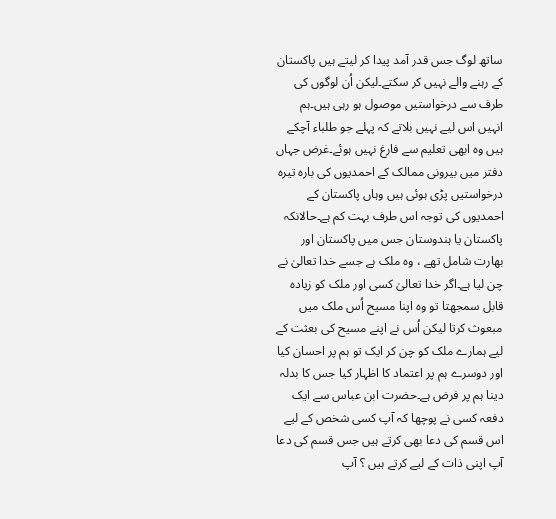ساتھ لوگ جس قدر آمد پیدا کر لیتے ہیں پاکستان کے رہنے والے نہیں کر سکتے۔لیکن اُن لوگوں کی طرف سے درخواستیں موصول ہو رہی ہیں۔ہم انہیں اس لیے نہیں بلاتے کہ پہلے جو طلباء آچکے ہیں وہ ابھی تعلیم سے فارغ نہیں ہوئے۔غرض جہاں دفتر میں بیرونی ممالک کے احمدیوں کی بارہ تیرہ درخواستیں پڑی ہوئی ہیں وہاں پاکستان کے احمدیوں کی توجہ اس طرف بہت کم ہے۔حالانکہ پاکستان یا ہندوستان جس میں پاکستان اور بھارت شامل تھے ، وہ ملک ہے جسے خدا تعالیٰ نے چن لیا ہے۔اگر خدا تعالیٰ کسی اور ملک کو زیادہ قابل سمجھتا تو وہ اپنا مسیح اُس ملک میں مبعوث کرتا لیکن اُس نے اپنے مسیح کی بعثت کے لیے ہمارے ملک کو چن کر ایک تو ہم پر احسان کیا اور دوسرے ہم پر اعتماد کا اظہار کیا جس کا بدلہ دینا ہم پر فرض ہے۔حضرت ابن عباس سے ایک دفعہ کسی نے پوچھا کہ آپ کسی شخص کے لیے اس قسم کی دعا بھی کرتے ہیں جس قسم کی دعا آپ اپنی ذات کے لیے کرتے ہیں ؟ آپ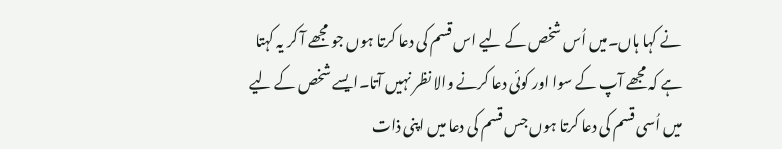نے کہا ہاں۔میں اُس شخص کے لیے اس قسم کی دعا کرتا ہوں جو مجھے آ کر یہ کہتا ہے کہ مجھے آپ کے سوا اور کوئی دعا کرنے والا نظر نہیں آتا۔ایسے شخص کے لیے میں اُسی قسم کی دعا کرتا ہوں جس قسم کی دعا میں اپنی ذات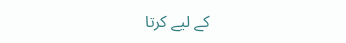کے لیے کرتا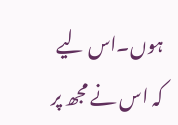ہوں۔اس لیے کہ اس نے مجھ پر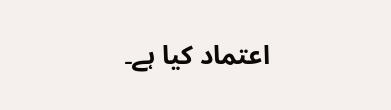اعتماد کیا ہے۔